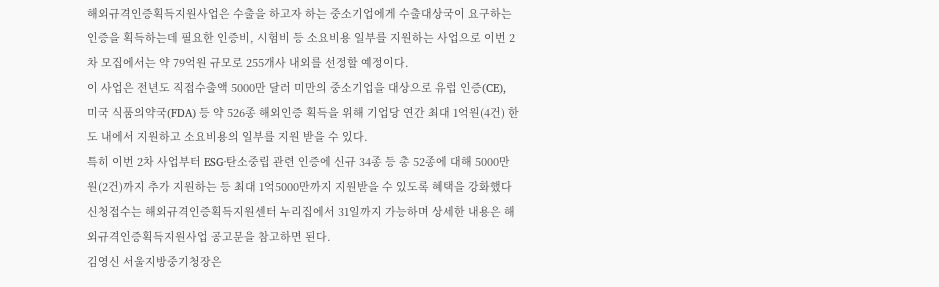해외규격인증획득지원사업은 수출을 하고자 하는 중소기업에게 수출대상국이 요구하는 인증을 획득하는데 필요한 인증비, 시험비 등 소요비용 일부를 지원하는 사업으로 이번 2차 모집에서는 약 79억원 규모로 255개사 내외를 선정할 예정이다.
이 사업은 전년도 직접수출액 5000만 달러 미만의 중소기업을 대상으로 유럽 인증(CE), 미국 식품의약국(FDA) 등 약 526종 해외인증 획득을 위해 기업당 연간 최대 1억원(4건) 한도 내에서 지원하고 소요비용의 일부를 지원 받을 수 있다.
특히 이번 2차 사업부터 ESG·탄소중립 관련 인증에 신규 34종 등 총 52종에 대해 5000만원(2건)까지 추가 지원하는 등 최대 1억5000만까지 지원받을 수 있도록 혜택을 강화했다
신청접수는 해외규격인증획득지원센터 누리집에서 31일까지 가능하며 상세한 내용은 해외규격인증획득지원사업 공고문을 참고하면 된다.
김영신 서울지방중기청장은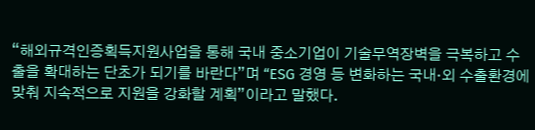“해외규격인증획득지원사업을 통해 국내 중소기업이 기술무역장벽을 극복하고 수출을 확대하는 단초가 되기를 바란다”며 “ESG 경영 등 변화하는 국내·외 수출환경에 맞춰 지속적으로 지원을 강화할 계획”이라고 말했다.